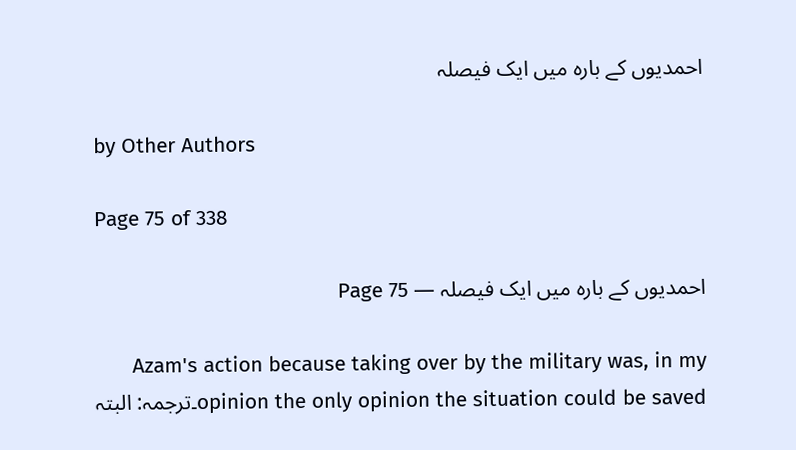احمدیوں کے بارہ میں ایک فیصلہ

by Other Authors

Page 75 of 338

احمدیوں کے بارہ میں ایک فیصلہ — Page 75

Azam's action because taking over by the military was, in my opinion the only opinion the situation could be saved۔ترجمہ: البتہ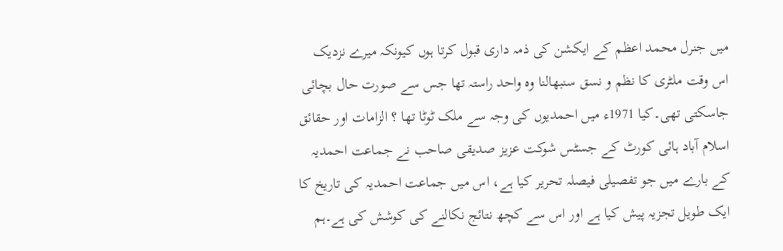میں جنرل محمد اعظم کے ایکشن کی ذمہ داری قبول کرتا ہوں کیونکہ میرے نزدیک اس وقت ملٹری کا نظم و نسق سنبھالنا وہ واحد راستہ تھا جس سے صورت حال بچائی جاسکتی تھی۔کیا 1971ء میں احمدیوں کی وجہ سے ملک ٹوٹا تھا ؟ الزامات اور حقائق اسلام آباد ہائی کورٹ کے جسٹس شوکت عزیز صدیقی صاحب نے جماعت احمدیہ کے بارے میں جو تفصیلی فیصلہ تحریر کیا ہے، اس میں جماعت احمدیہ کی تاریخ کا ایک طویل تجزیہ پیش کیا ہے اور اس سے کچھ نتائج نکالنے کی کوشش کی ہے۔ہم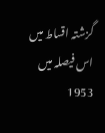گزشتہ اقساط میں اس فیصلہ میں 1953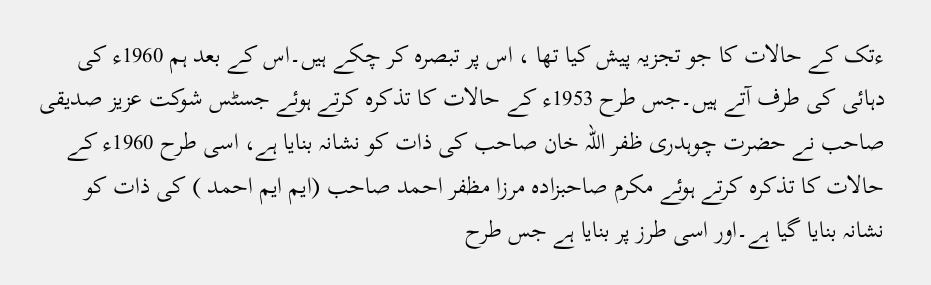ءتک کے حالات کا جو تجزیہ پیش کیا تھا ، اس پر تبصرہ کر چکے ہیں۔اس کے بعد ہم 1960ء کی دہائی کی طرف آتے ہیں۔جس طرح 1953ء کے حالات کا تذکرہ کرتے ہوئے جسٹس شوکت عزیز صدیقی صاحب نے حضرت چوہدری ظفر اللہ خان صاحب کی ذات کو نشانہ بنایا ہے، اسی طرح 1960ء کے حالات کا تذکرہ کرتے ہوئے مکرم صاحبزادہ مرزا مظفر احمد صاحب (ایم ایم احمد ) کی ذات کو نشانہ بنایا گیا ہے۔اور اسی طرز پر بنایا ہے جس طرح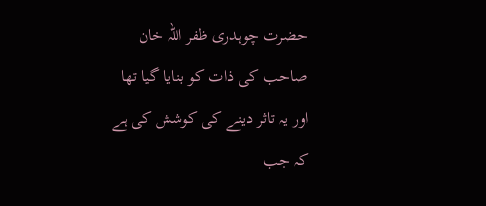حضرت چوہدری ظفر اللہ خان صاحب کی ذات کو بنایا گیا تھا اور یہ تاثر دینے کی کوشش کی ہے کہ جب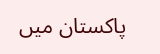پاکستان میں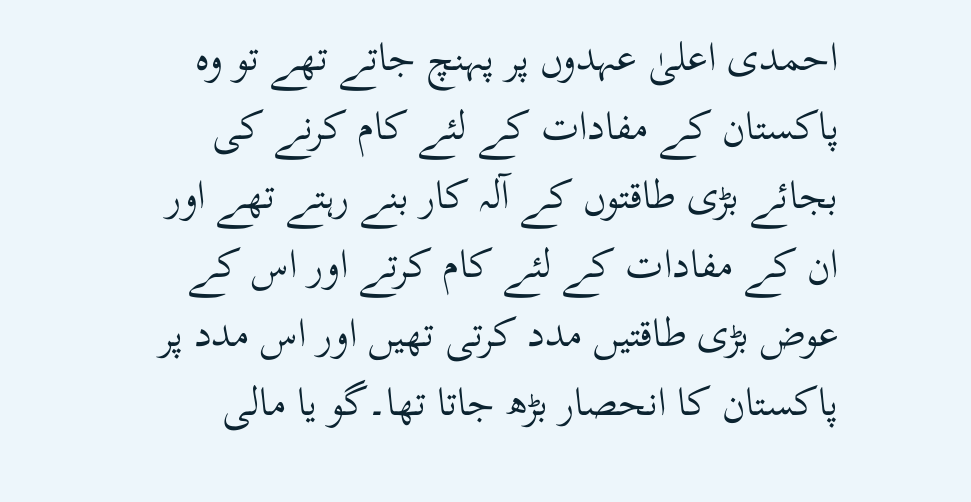احمدی اعلیٰ عہدوں پر پہنچ جاتے تھے تو وہ پاکستان کے مفادات کے لئے کام کرنے کی بجائے بڑی طاقتوں کے آلہ کار بنے رہتے تھے اور ان کے مفادات کے لئے کام کرتے اور اس کے عوض بڑی طاقتیں مدد کرتی تھیں اور اس مدد پر پاکستان کا انحصار بڑھ جاتا تھا۔گو یا مالی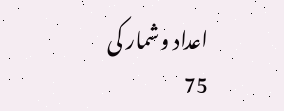اعداد وشمار کی 75